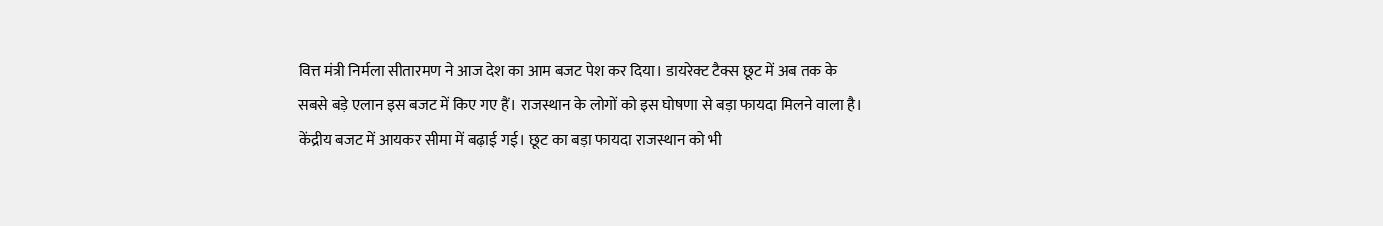वित्त मंत्री निर्मला सीतारमण ने आज देश का आम बजट पेश कर दिया। डायरेक्ट टैक्स छूट में अब तक के सबसे बड़े एलान इस बजट में किए गए हैं। राजस्थान के लोगों को इस घोषणा से बड़ा फायदा मिलने वाला है।
केंद्रीय बजट में आयकर सीमा में बढ़ाई गई। छूट का बड़ा फायदा राजस्थान को भी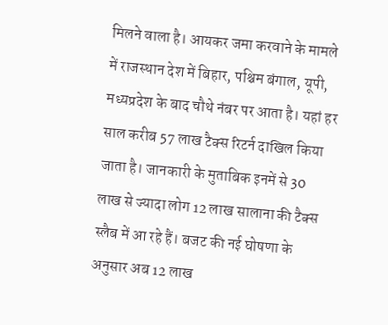मिलने वाला है। आयकर जमा करवाने के मामले में राजस्थान देश में बिहार, पश्चिम बंगाल, यूपी, मध्यप्रदेश के बाद चौथे नंबर पर आता है। यहां हर साल करीब 57 लाख टैक्स रिटर्न दाखिल किया जाता है। जानकारी के मुताबिक इनमें से 30 लाख से ज्यादा लोग 12 लाख सालाना की टैक्स स्लैब में आ रहे हैं। बजट की नई घोषणा के अनुसार अब 12 लाख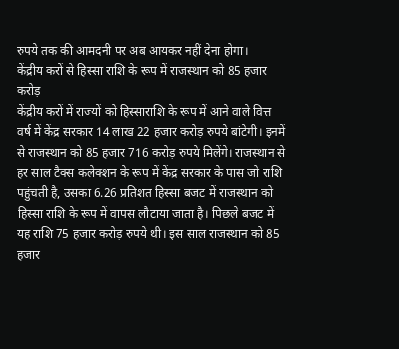रुपये तक की आमदनी पर अब आयकर नहीं देना होगा।
केंद्रीय करों से हिस्सा राशि के रूप में राजस्थान को 85 हजार करोड़
केंद्रीय करों में राज्यों को हिस्साराशि के रूप में आने वाले वित्त वर्ष में केंद्र सरकार 14 लाख 22 हजार करोड़ रुपये बांटेगी। इनमें से राजस्थान को 85 हजार 716 करोड़ रुपये मिलेंगे। राजस्थान से हर साल टैक्स कलेक्शन के रूप में केंद्र सरकार के पास जो राशि पहुंचती है, उसका 6.26 प्रतिशत हिस्सा बजट में राजस्थान को हिस्सा राशि के रूप में वापस लौटाया जाता है। पिछले बजट में यह राशि 75 हजार करोड़ रुपये थी। इस साल राजस्थान को 85 हजार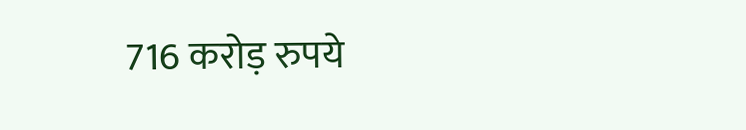716 करोड़ रुपये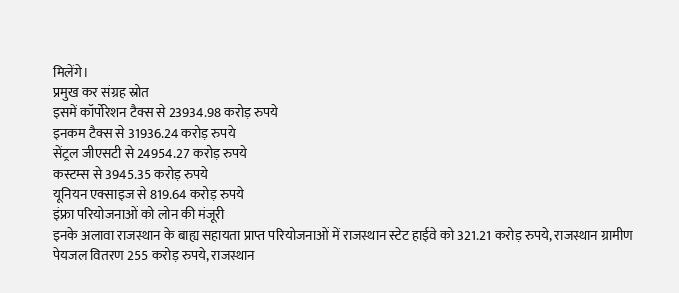मिलेंगे।
प्रमुख कर संग्रह स्रोत
इसमें कॉर्पोरेशन टैक्स से 23934.98 करोड़ रुपये
इनकम टैक्स से 31936.24 करोड़ रुपये
सेंट्रल जीएसटी से 24954.27 करोड़ रुपये
कस्टम्स से 3945.35 करोड़ रुपये
यूनियन एक्साइज से 819.64 करोड़ रुपये
इंफ्रा परियोजनाओं को लोन की मंजूरी
इनके अलावा राजस्थान के बाह्य सहायता प्राप्त परियोजनाओं में राजस्थान स्टेट हाईवे को 321.21 करोड़ रुपये, राजस्थान ग्रामीण पेयजल वितरण 255 करोड़ रुपये, राजस्थान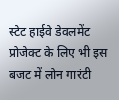स्टेट हाईवे डेवलमेंट प्रोजेक्ट के लिए भी इस बजट में लोन गारंटी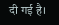दी गई है।